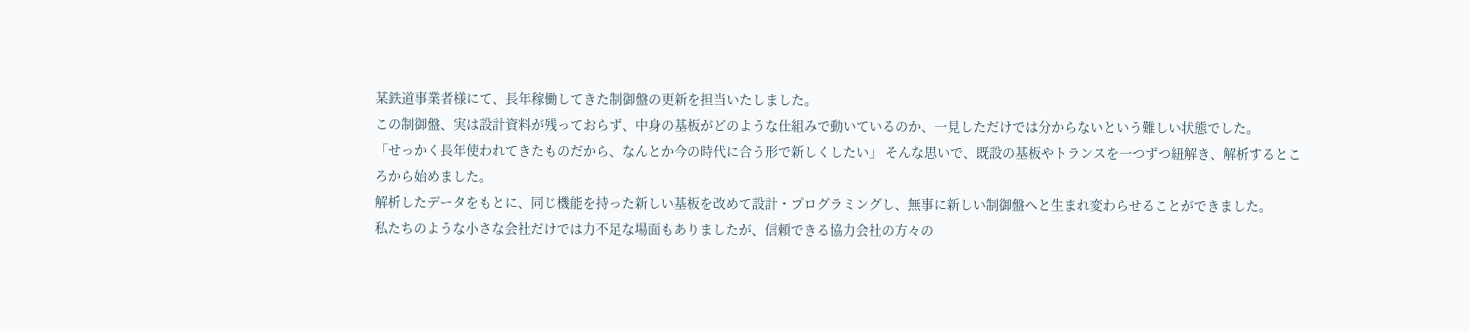某鉄道事業者様にて、長年稼働してきた制御盤の更新を担当いたしました。
この制御盤、実は設計資料が残っておらず、中身の基板がどのような仕組みで動いているのか、一見しただけでは分からないという難しい状態でした。
「せっかく長年使われてきたものだから、なんとか今の時代に合う形で新しくしたい」 そんな思いで、既設の基板やトランスを一つずつ紐解き、解析するところから始めました。
解析したデータをもとに、同じ機能を持った新しい基板を改めて設計・プログラミングし、無事に新しい制御盤へと生まれ変わらせることができました。
私たちのような小さな会社だけでは力不足な場面もありましたが、信頼できる協力会社の方々の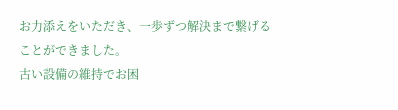お力添えをいただき、一歩ずつ解決まで繋げることができました。
古い設備の維持でお困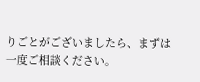りごとがございましたら、まずは一度ご相談ください。